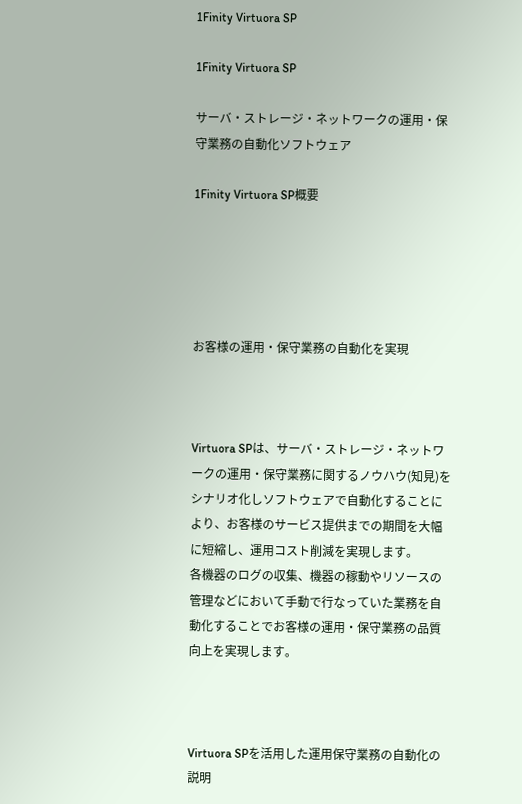1Finity Virtuora SP

1Finity Virtuora SP

サーバ・ストレージ・ネットワークの運用・保守業務の自動化ソフトウェア

1Finity Virtuora SP概要





お客様の運用・保守業務の自動化を実現



Virtuora SPは、サーバ・ストレージ・ネットワークの運用・保守業務に関するノウハウ(知見)をシナリオ化しソフトウェアで自動化することにより、お客様のサービス提供までの期間を大幅に短縮し、運用コスト削減を実現します。
各機器のログの収集、機器の稼動やリソースの管理などにおいて手動で行なっていた業務を自動化することでお客様の運用・保守業務の品質向上を実現します。



Virtuora SPを活用した運用保守業務の自動化の説明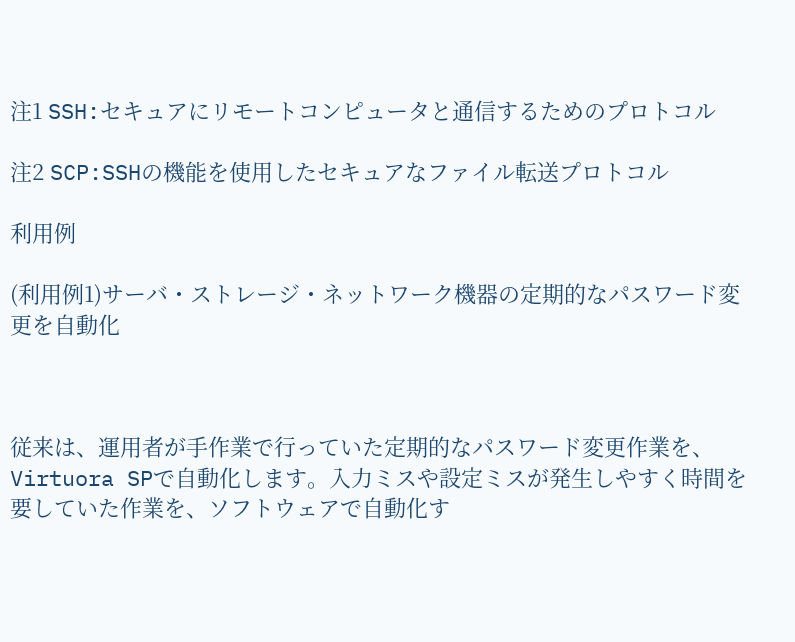注1 SSH:セキュアにリモートコンピュータと通信するためのプロトコル

注2 SCP:SSHの機能を使用したセキュアなファイル転送プロトコル

利用例

(利用例1)サーバ・ストレージ・ネットワーク機器の定期的なパスワード変更を自動化



従来は、運用者が手作業で行っていた定期的なパスワード変更作業を、Virtuora SPで自動化します。入力ミスや設定ミスが発生しやすく時間を要していた作業を、ソフトウェアで自動化す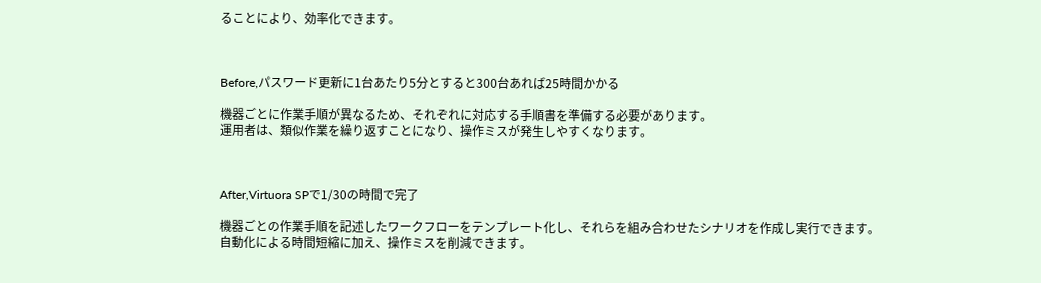ることにより、効率化できます。



Before,パスワード更新に1台あたり5分とすると300台あれば25時間かかる

機器ごとに作業手順が異なるため、それぞれに対応する手順書を準備する必要があります。
運用者は、類似作業を繰り返すことになり、操作ミスが発生しやすくなります。



After,Virtuora SPで1/30の時間で完了

機器ごとの作業手順を記述したワークフローをテンプレート化し、それらを組み合わせたシナリオを作成し実行できます。
自動化による時間短縮に加え、操作ミスを削減できます。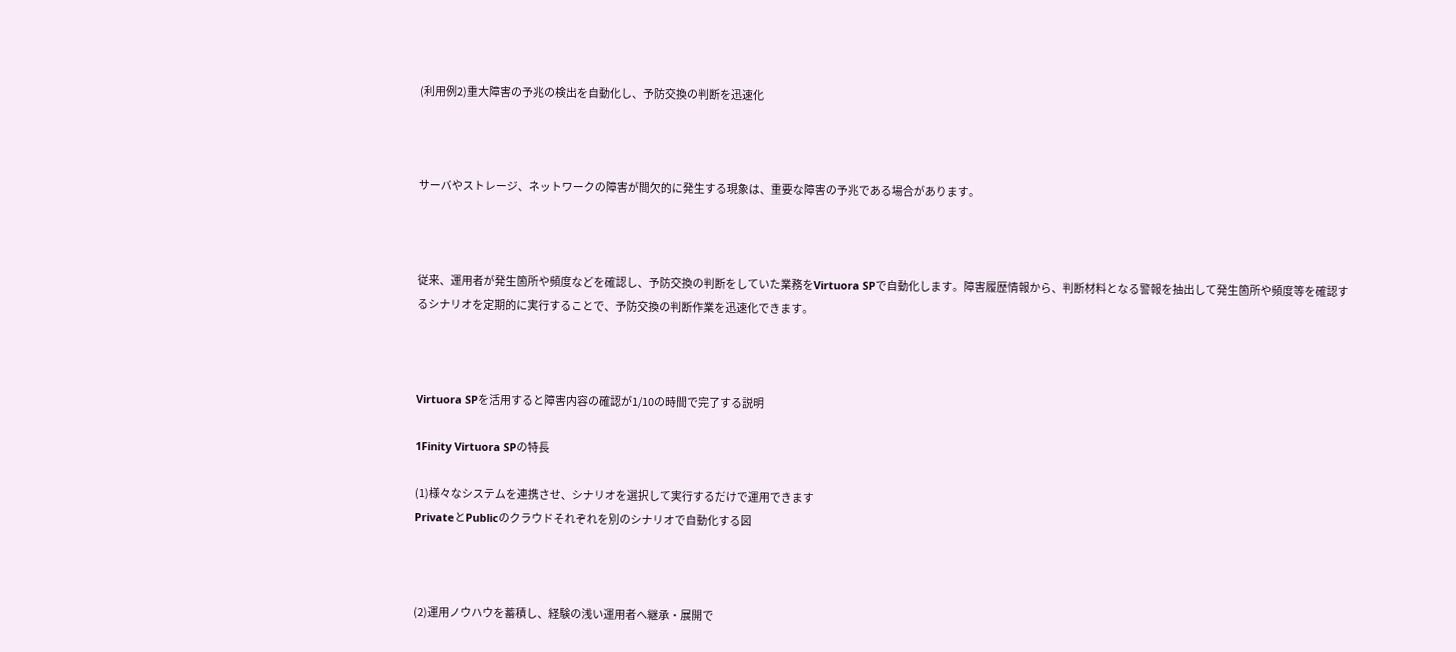(利用例2)重大障害の予兆の検出を自動化し、予防交換の判断を迅速化



サーバやストレージ、ネットワークの障害が間欠的に発生する現象は、重要な障害の予兆である場合があります。



従来、運用者が発生箇所や頻度などを確認し、予防交換の判断をしていた業務をVirtuora SPで自動化します。障害履歴情報から、判断材料となる警報を抽出して発生箇所や頻度等を確認するシナリオを定期的に実行することで、予防交換の判断作業を迅速化できます。



Virtuora SPを活用すると障害内容の確認が1/10の時間で完了する説明

1Finity Virtuora SPの特長

(1)様々なシステムを連携させ、シナリオを選択して実行するだけで運用できます
PrivateとPublicのクラウドそれぞれを別のシナリオで自動化する図



(2)運用ノウハウを蓄積し、経験の浅い運用者へ継承・展開で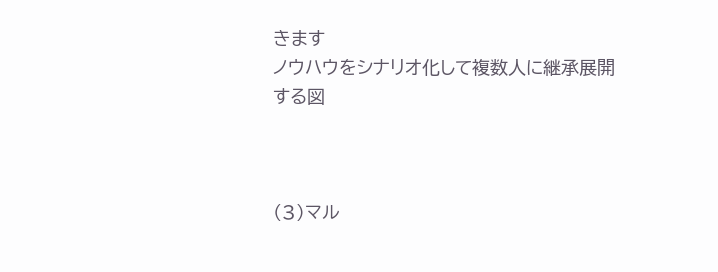きます
ノウハウをシナリオ化して複数人に継承展開する図



(3)マル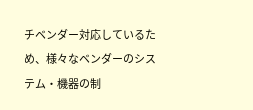チベンダー対応しているため、様々なベンダーのシステム・機器の制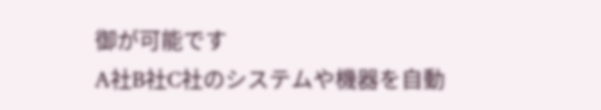御が可能です
A社B社C社のシステムや機器を自動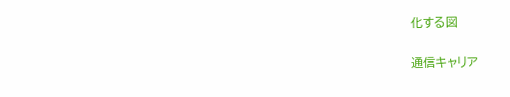化する図

通信キャリア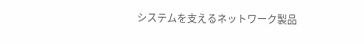システムを支えるネットワーク製品